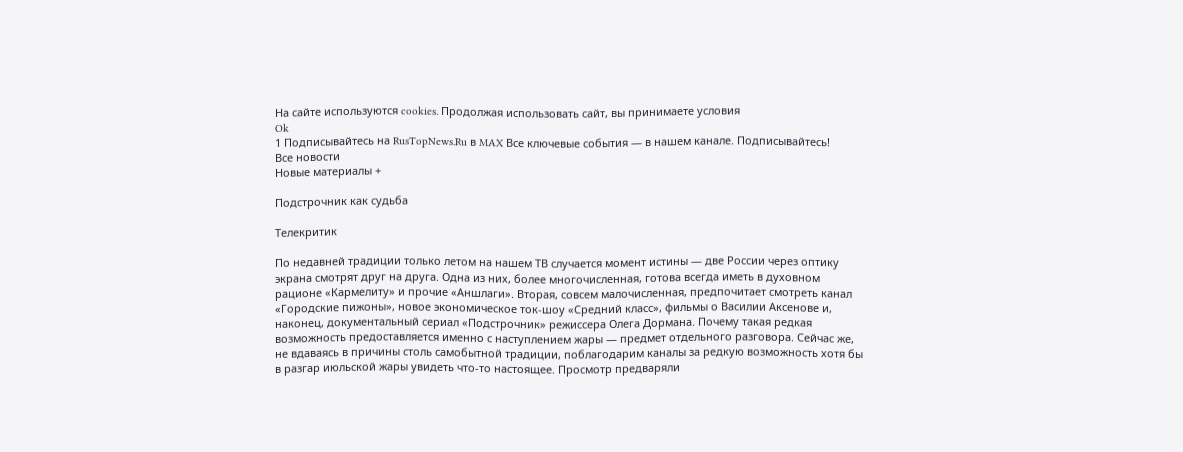На сайте используются cookies. Продолжая использовать сайт, вы принимаете условия
Ok
1 Подписывайтесь на RusTopNews.Ru в MAX Все ключевые события — в нашем канале. Подписывайтесь!
Все новости
Новые материалы +

Подстрочник как судьба

Телекритик

По недавней традиции только летом на нашем ТВ случается момент истины — две России через оптику экрана смотрят друг на друга. Одна из них, более многочисленная, готова всегда иметь в духовном рационе «Кармелиту» и прочие «Аншлаги». Вторая, совсем малочисленная, предпочитает смотреть канал «Городские пижоны», новое экономическое ток-шоу «Средний класс», фильмы о Василии Аксенове и, наконец, документальный сериал «Подстрочник» режиссера Олега Дормана. Почему такая редкая возможность предоставляется именно с наступлением жары — предмет отдельного разговора. Сейчас же, не вдаваясь в причины столь самобытной традиции, поблагодарим каналы за редкую возможность хотя бы в разгар июльской жары увидеть что-то настоящее. Просмотр предваряли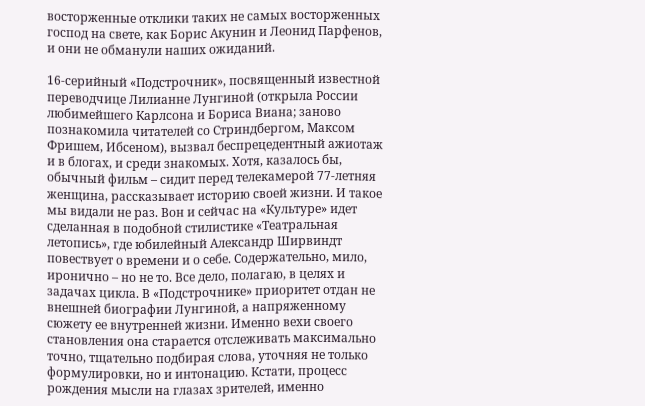восторженные отклики таких не самых восторженных господ на свете, как Борис Акунин и Леонид Парфенов, и они не обманули наших ожиданий.

16-серийный «Подстрочник», посвященный известной переводчице Лилианне Лунгиной (открыла России любимейшего Карлсона и Бориса Виана; заново познакомила читателей со Стриндбергом, Максом Фришем, Ибсеном), вызвал беспрецедентный ажиотаж и в блогах, и среди знакомых. Хотя, казалось бы, обычный фильм – сидит перед телекамерой 77-летняя женщина, рассказывает историю своей жизни. И такое мы видали не раз. Вон и сейчас на «Культуре» идет сделанная в подобной стилистике «Театральная летопись», где юбилейный Александр Ширвиндт повествует о времени и о себе. Содержательно, мило, иронично – но не то. Все дело, полагаю, в целях и задачах цикла. В «Подстрочнике» приоритет отдан не внешней биографии Лунгиной, а напряженному сюжету ее внутренней жизни. Именно вехи своего становления она старается отслеживать максимально точно, тщательно подбирая слова, уточняя не только формулировки, но и интонацию. Кстати, процесс рождения мысли на глазах зрителей, именно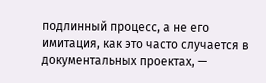подлинный процесс, а не его имитация, как это часто случается в документальных проектах, —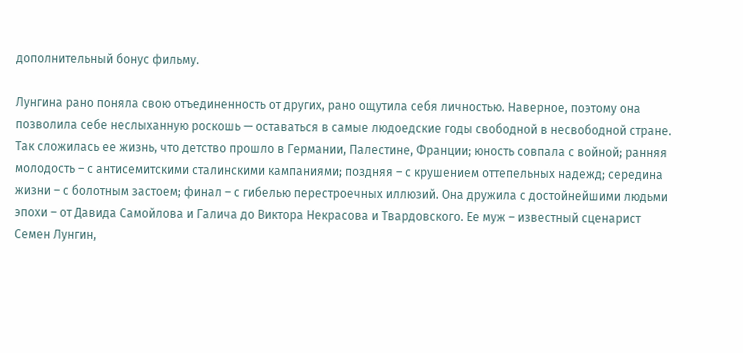дополнительный бонус фильму.

Лунгина рано поняла свою отъединенность от других, рано ощутила себя личностью. Наверное, поэтому она позволила себе неслыханную роскошь — оставаться в самые людоедские годы свободной в несвободной стране. Так сложилась ее жизнь, что детство прошло в Германии, Палестине, Франции; юность совпала с войной; ранняя молодость – с антисемитскими сталинскими кампаниями; поздняя – с крушением оттепельных надежд; середина жизни – с болотным застоем; финал – с гибелью перестроечных иллюзий. Она дружила с достойнейшими людьми эпохи – от Давида Самойлова и Галича до Виктора Некрасова и Твардовского. Ее муж – известный сценарист Семен Лунгин,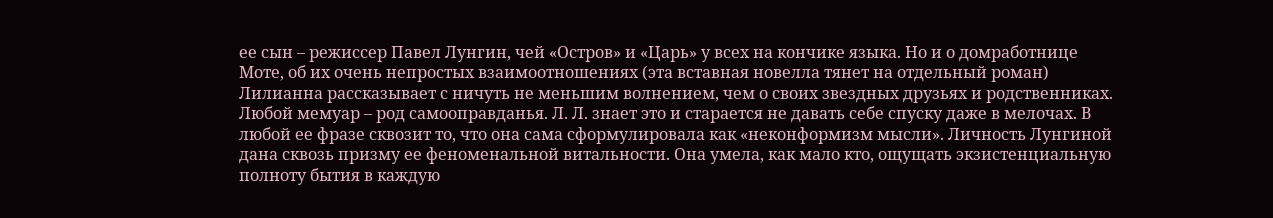ее сын – режиссер Павел Лунгин, чей «Остров» и «Царь» у всех на кончике языка. Но и о домработнице Моте, об их очень непростых взаимоотношениях (эта вставная новелла тянет на отдельный роман) Лилианна рассказывает с ничуть не меньшим волнением, чем о своих звездных друзьях и родственниках. Любой мемуар – род самооправданья. Л. Л. знает это и старается не давать себе спуску даже в мелочах. В любой ее фразе сквозит то, что она сама сформулировала как «неконформизм мысли». Личность Лунгиной дана сквозь призму ее феноменальной витальности. Она умела, как мало кто, ощущать экзистенциальную полноту бытия в каждую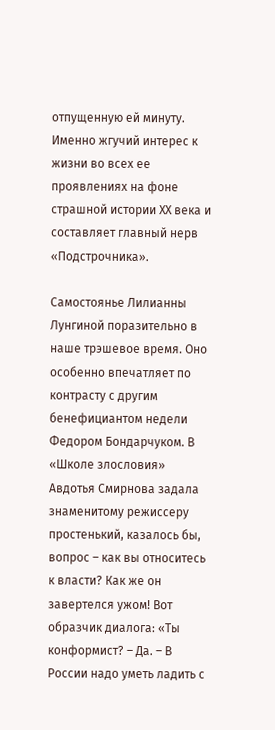отпущенную ей минуту. Именно жгучий интерес к жизни во всех ее проявлениях на фоне страшной истории ХХ века и составляет главный нерв «Подстрочника».

Самостоянье Лилианны Лунгиной поразительно в наше трэшевое время. Оно особенно впечатляет по контрасту с другим бенефициантом недели Федором Бондарчуком. В «Школе злословия» Авдотья Смирнова задала знаменитому режиссеру простенький, казалось бы, вопрос – как вы относитесь к власти? Как же он завертелся ужом! Вот образчик диалога: «Ты конформист? – Да. – В России надо уметь ладить с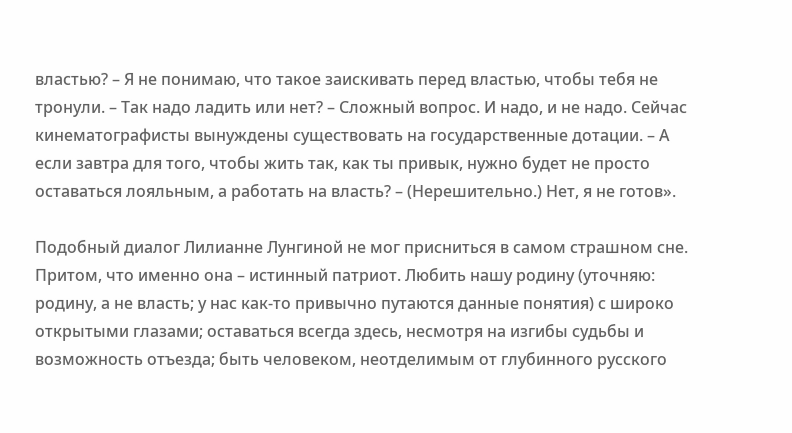властью? – Я не понимаю, что такое заискивать перед властью, чтобы тебя не тронули. – Так надо ладить или нет? – Сложный вопрос. И надо, и не надо. Сейчас кинематографисты вынуждены существовать на государственные дотации. – А если завтра для того, чтобы жить так, как ты привык, нужно будет не просто оставаться лояльным, а работать на власть? – (Нерешительно.) Нет, я не готов».

Подобный диалог Лилианне Лунгиной не мог присниться в самом страшном сне. Притом, что именно она – истинный патриот. Любить нашу родину (уточняю: родину, а не власть; у нас как-то привычно путаются данные понятия) с широко открытыми глазами; оставаться всегда здесь, несмотря на изгибы судьбы и возможность отъезда; быть человеком, неотделимым от глубинного русского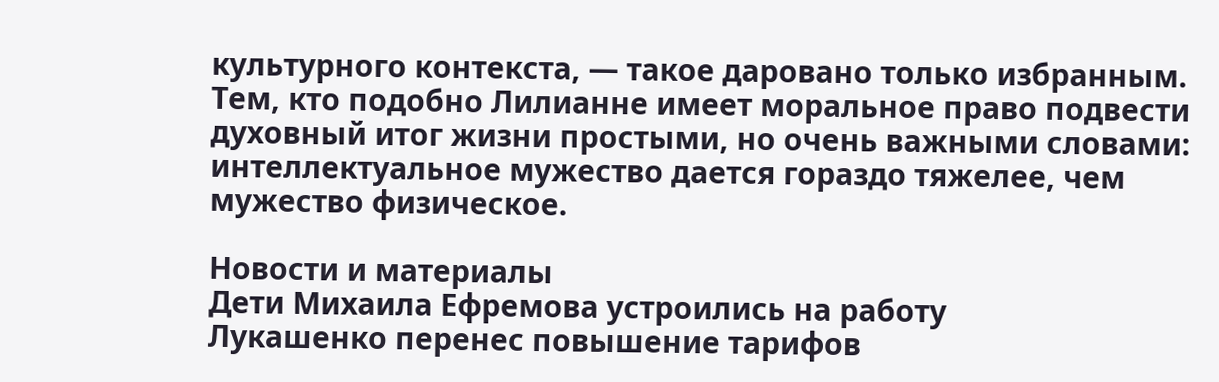культурного контекста, — такое даровано только избранным. Тем, кто подобно Лилианне имеет моральное право подвести духовный итог жизни простыми, но очень важными словами: интеллектуальное мужество дается гораздо тяжелее, чем мужество физическое.

Новости и материалы
Дети Михаила Ефремова устроились на работу
Лукашенко перенес повышение тарифов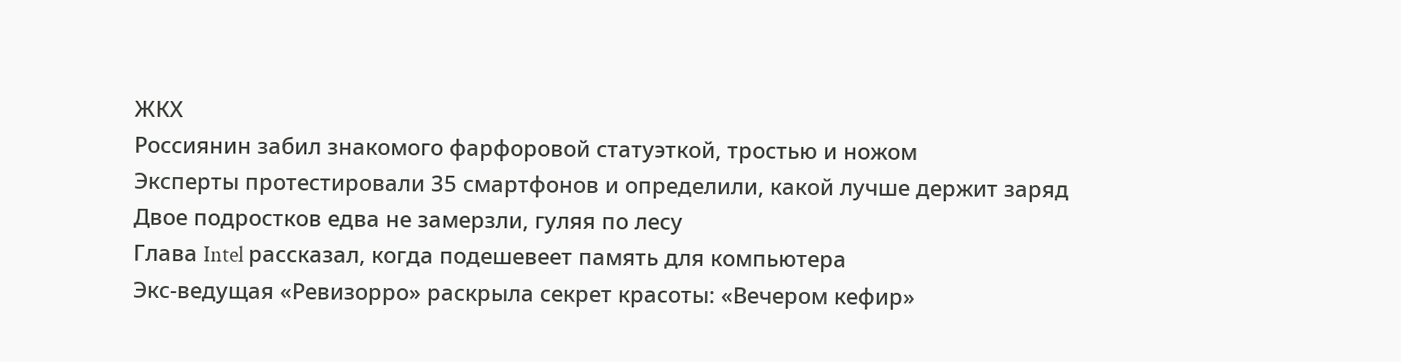ЖКХ
Россиянин забил знакомого фарфоровой статуэткой, тростью и ножом
Эксперты протестировали 35 смартфонов и определили, какой лучше держит заряд
Двое подростков едва не замерзли, гуляя по лесу
Глава Intel рассказал, когда подешевеет память для компьютера
Экс-ведущая «Ревизорро» раскрыла секрет красоты: «Вечером кефир»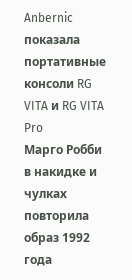Anbernic показала портативные консоли RG VITA и RG VITA Pro
Марго Робби в накидке и чулках повторила образ 1992 года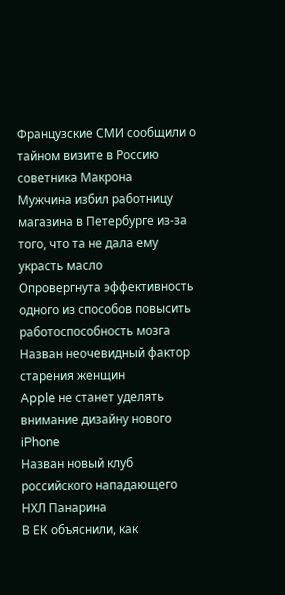Французские СМИ сообщили о тайном визите в Россию советника Макрона
Мужчина избил работницу магазина в Петербурге из-за того, что та не дала ему украсть масло
Опровергнута эффективность одного из способов повысить работоспособность мозга
Назван неочевидный фактор старения женщин
Apple не станет уделять внимание дизайну нового iPhone
Назван новый клуб российского нападающего НХЛ Панарина
В ЕК объяснили, как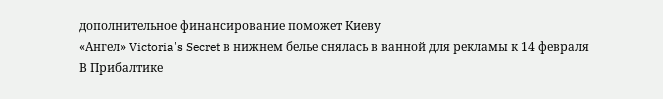дополнительное финансирование поможет Киеву
«Ангел» Victoria's Secret в нижнем белье снялась в ванной для рекламы к 14 февраля
В Прибалтике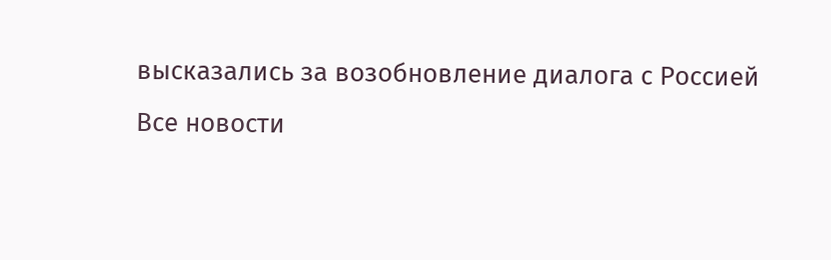высказались за возобновление диалога с Россией
Все новости